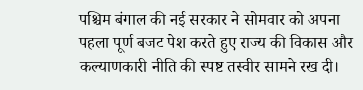पश्चिम बंगाल की नई सरकार ने सोमवार को अपना पहला पूर्ण बजट पेश करते हुए राज्य की विकास और कल्याणकारी नीति की स्पष्ट तस्वीर सामने रख दी।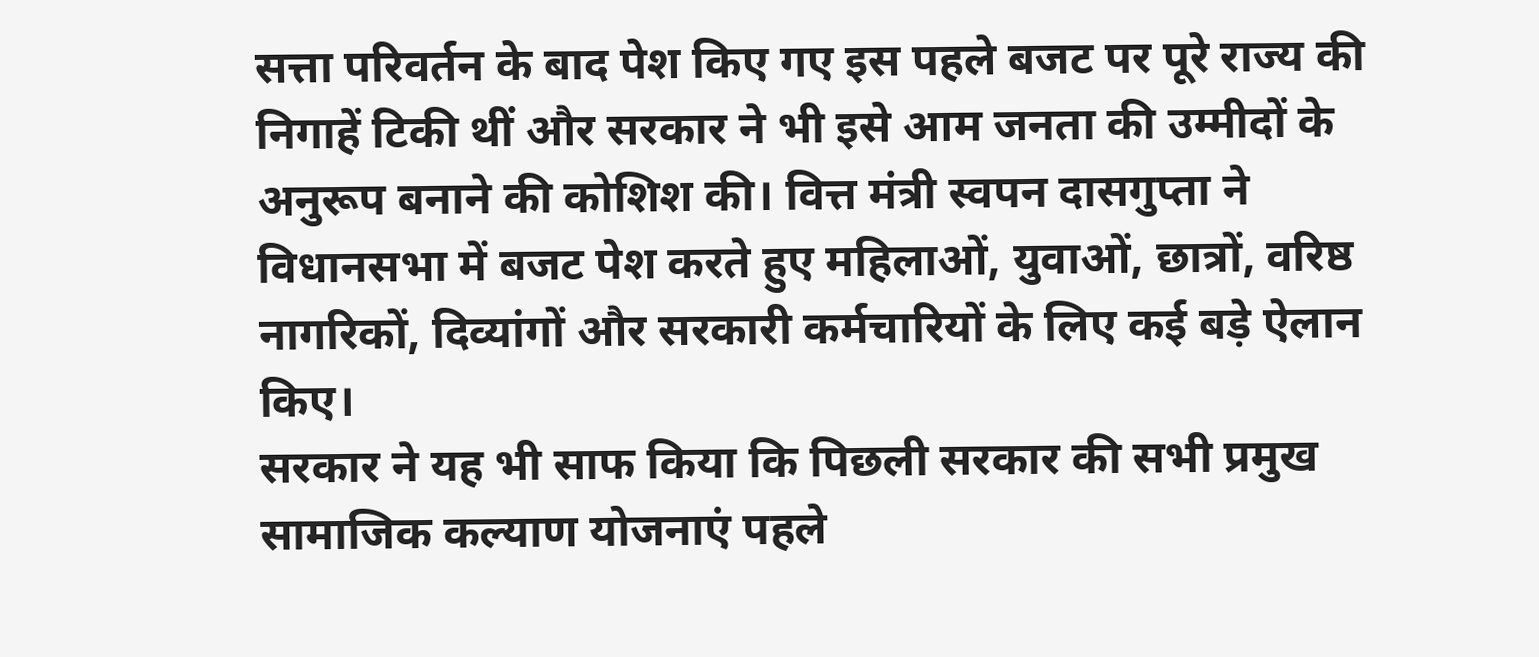सत्ता परिवर्तन के बाद पेश किए गए इस पहले बजट पर पूरे राज्य की निगाहें टिकी थीं और सरकार ने भी इसे आम जनता की उम्मीदों के अनुरूप बनाने की कोशिश की। वित्त मंत्री स्वपन दासगुप्ता ने विधानसभा में बजट पेश करते हुए महिलाओं, युवाओं, छात्रों, वरिष्ठ नागरिकों, दिव्यांगों और सरकारी कर्मचारियों के लिए कई बड़े ऐलान किए।
सरकार ने यह भी साफ किया कि पिछली सरकार की सभी प्रमुख सामाजिक कल्याण योजनाएं पहले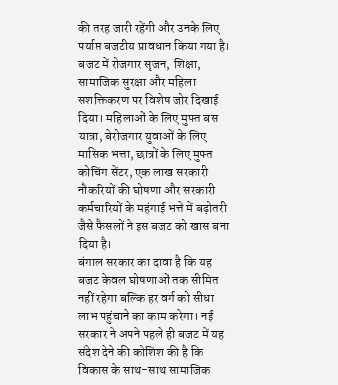की तरह जारी रहेंगी और उनके लिए पर्याप्त बजटीय प्रावधान किया गया है। बजट में रोजगार सृजन, शिक्षा, सामाजिक सुरक्षा और महिला सशक्तिकरण पर विशेष जोर दिखाई दिया। महिलाओं के लिए मुफ्त बस यात्रा, बेरोजगार युवाओं के लिए मासिक भत्ता, छात्रों के लिए मुफ्त कोचिंग सेंटर, एक लाख सरकारी नौकरियों की घोषणा और सरकारी कर्मचारियों के महंगाई भत्ते में बढ़ोतरी जैसे फैसलों ने इस बजट को खास बना दिया है।
बंगाल सरकार का दावा है कि यह बजट केवल घोषणाओं तक सीमित नहीं रहेगा बल्कि हर वर्ग को सीधा लाभ पहुंचाने का काम करेगा। नई सरकार ने अपने पहले ही बजट में यह संदेश देने की कोशिश की है कि विकास के साथ-साथ सामाजिक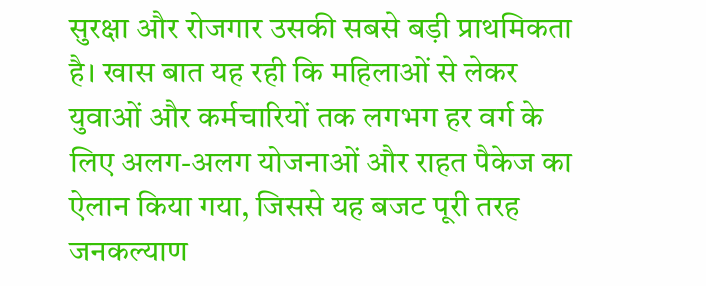सुरक्षा और रोजगार उसकी सबसे बड़ी प्राथमिकता है। खास बात यह रही कि महिलाओं से लेकर युवाओं और कर्मचारियों तक लगभग हर वर्ग के लिए अलग-अलग योजनाओं और राहत पैकेज का ऐलान किया गया, जिससे यह बजट पूरी तरह जनकल्याण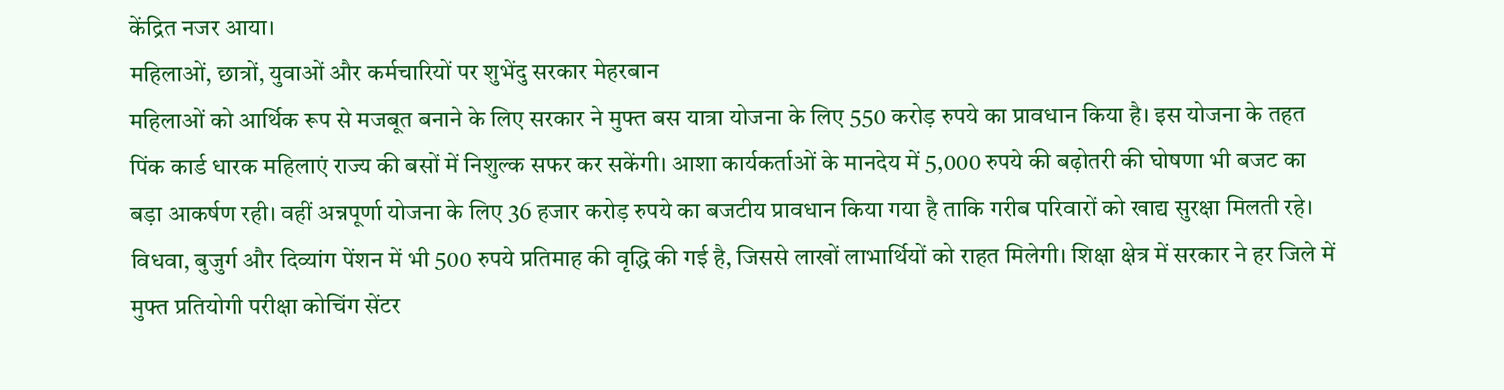केंद्रित नजर आया।
महिलाओं, छात्रों, युवाओं और कर्मचारियों पर शुभेंदु सरकार मेहरबान
महिलाओं को आर्थिक रूप से मजबूत बनाने के लिए सरकार ने मुफ्त बस यात्रा योजना के लिए 550 करोड़ रुपये का प्रावधान किया है। इस योजना के तहत पिंक कार्ड धारक महिलाएं राज्य की बसों में निशुल्क सफर कर सकेंगी। आशा कार्यकर्ताओं के मानदेय में 5,000 रुपये की बढ़ोतरी की घोषणा भी बजट का बड़ा आकर्षण रही। वहीं अन्नपूर्णा योजना के लिए 36 हजार करोड़ रुपये का बजटीय प्रावधान किया गया है ताकि गरीब परिवारों को खाद्य सुरक्षा मिलती रहे। विधवा, बुजुर्ग और दिव्यांग पेंशन में भी 500 रुपये प्रतिमाह की वृद्धि की गई है, जिससे लाखों लाभार्थियों को राहत मिलेगी। शिक्षा क्षेत्र में सरकार ने हर जिले में मुफ्त प्रतियोगी परीक्षा कोचिंग सेंटर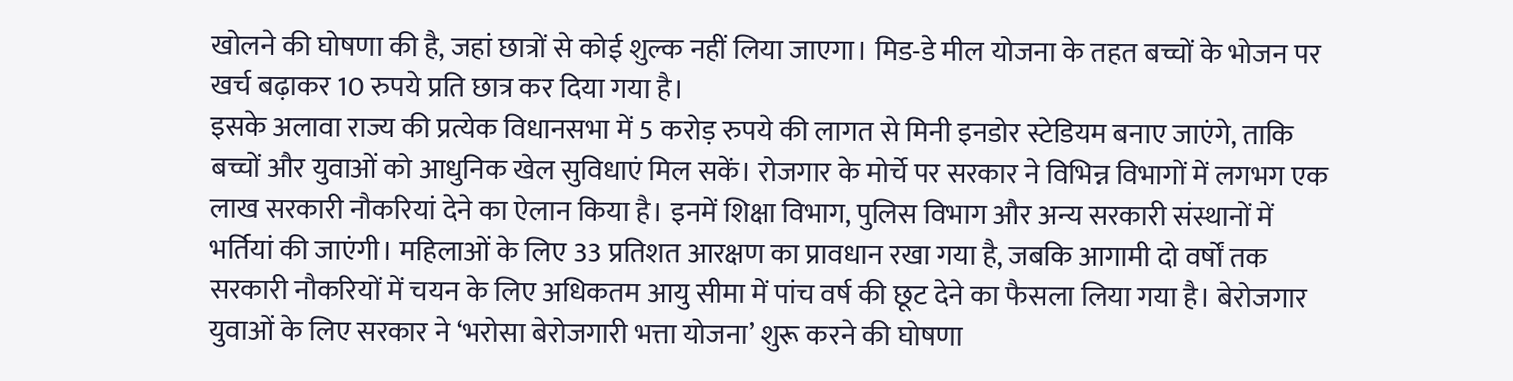खोलने की घोषणा की है, जहां छात्रों से कोई शुल्क नहीं लिया जाएगा। मिड-डे मील योजना के तहत बच्चों के भोजन पर खर्च बढ़ाकर 10 रुपये प्रति छात्र कर दिया गया है।
इसके अलावा राज्य की प्रत्येक विधानसभा में 5 करोड़ रुपये की लागत से मिनी इनडोर स्टेडियम बनाए जाएंगे, ताकि बच्चों और युवाओं को आधुनिक खेल सुविधाएं मिल सकें। रोजगार के मोर्चे पर सरकार ने विभिन्न विभागों में लगभग एक लाख सरकारी नौकरियां देने का ऐलान किया है। इनमें शिक्षा विभाग, पुलिस विभाग और अन्य सरकारी संस्थानों में भर्तियां की जाएंगी। महिलाओं के लिए 33 प्रतिशत आरक्षण का प्रावधान रखा गया है, जबकि आगामी दो वर्षों तक सरकारी नौकरियों में चयन के लिए अधिकतम आयु सीमा में पांच वर्ष की छूट देने का फैसला लिया गया है। बेरोजगार युवाओं के लिए सरकार ने ‘भरोसा बेरोजगारी भत्ता योजना’ शुरू करने की घोषणा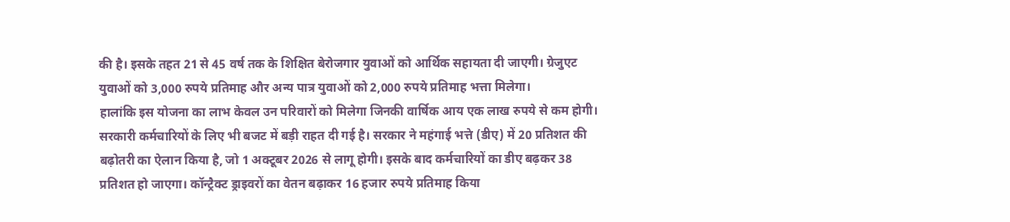की है। इसके तहत 21 से 45 वर्ष तक के शिक्षित बेरोजगार युवाओं को आर्थिक सहायता दी जाएगी। ग्रेजुएट युवाओं को 3,000 रुपये प्रतिमाह और अन्य पात्र युवाओं को 2,000 रुपये प्रतिमाह भत्ता मिलेगा।
हालांकि इस योजना का लाभ केवल उन परिवारों को मिलेगा जिनकी वार्षिक आय एक लाख रुपये से कम होगी। सरकारी कर्मचारियों के लिए भी बजट में बड़ी राहत दी गई है। सरकार ने महंगाई भत्ते (डीए) में 20 प्रतिशत की बढ़ोतरी का ऐलान किया है, जो 1 अक्टूबर 2026 से लागू होगी। इसके बाद कर्मचारियों का डीए बढ़कर 38 प्रतिशत हो जाएगा। कॉन्ट्रैक्ट ड्राइवरों का वेतन बढ़ाकर 16 हजार रुपये प्रतिमाह किया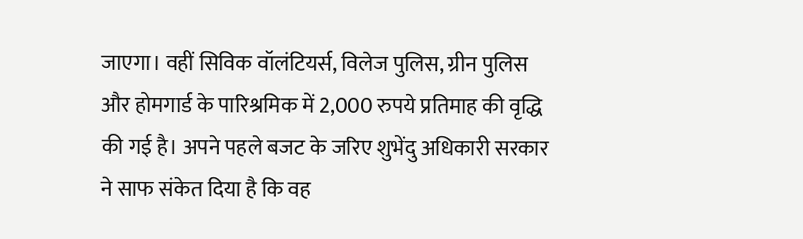जाएगा। वहीं सिविक वॉलंटियर्स, विलेज पुलिस, ग्रीन पुलिस और होमगार्ड के पारिश्रमिक में 2,000 रुपये प्रतिमाह की वृद्धि की गई है। अपने पहले बजट के जरिए शुभेंदु अधिकारी सरकार ने साफ संकेत दिया है कि वह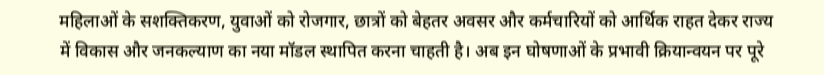महिलाओं के सशक्तिकरण, युवाओं को रोजगार, छात्रों को बेहतर अवसर और कर्मचारियों को आर्थिक राहत देकर राज्य में विकास और जनकल्याण का नया मॉडल स्थापित करना चाहती है। अब इन घोषणाओं के प्रभावी क्रियान्वयन पर पूरे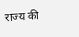राज्य की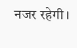नजर रहेगी।